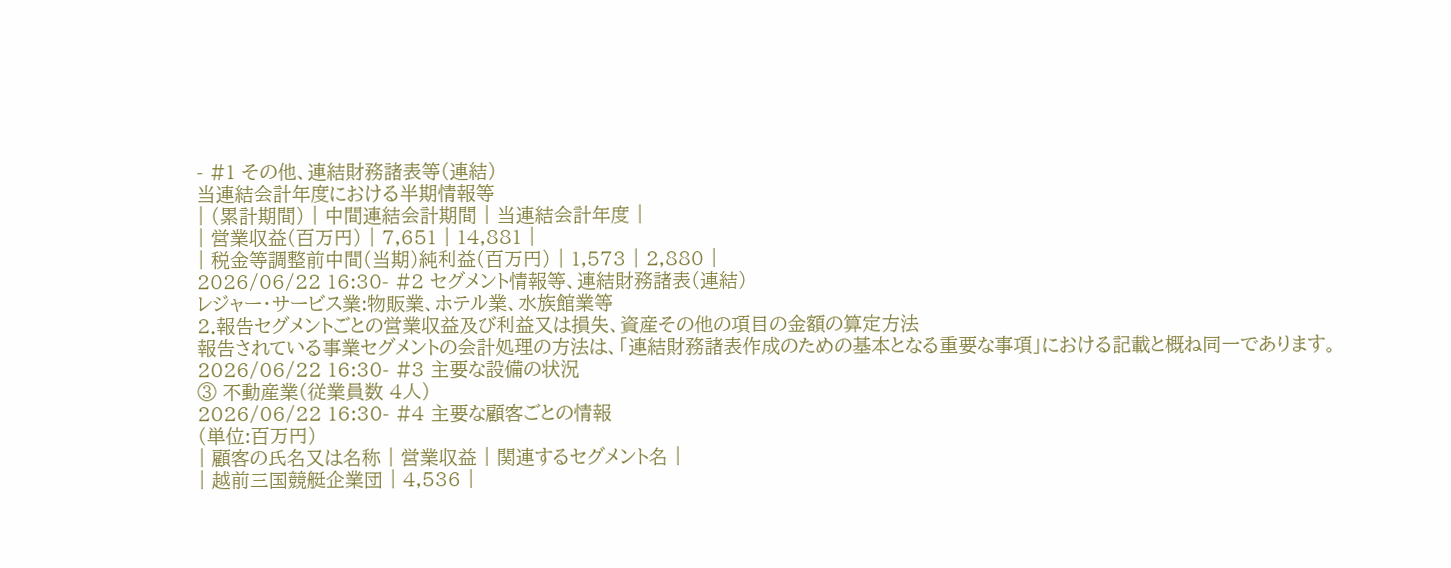- #1 その他、連結財務諸表等(連結)
当連結会計年度における半期情報等
| (累計期間) | 中間連結会計期間 | 当連結会計年度 |
| 営業収益(百万円) | 7,651 | 14,881 |
| 税金等調整前中間(当期)純利益(百万円) | 1,573 | 2,880 |
2026/06/22 16:30- #2 セグメント情報等、連結財務諸表(連結)
レジャー・サービス業:物販業、ホテル業、水族館業等
2.報告セグメントごとの営業収益及び利益又は損失、資産その他の項目の金額の算定方法
報告されている事業セグメントの会計処理の方法は、「連結財務諸表作成のための基本となる重要な事項」における記載と概ね同一であります。
2026/06/22 16:30- #3 主要な設備の状況
③ 不動産業(従業員数 4人)
2026/06/22 16:30- #4 主要な顧客ごとの情報
(単位:百万円)
| 顧客の氏名又は名称 | 営業収益 | 関連するセグメント名 |
| 越前三国競艇企業団 | 4,536 |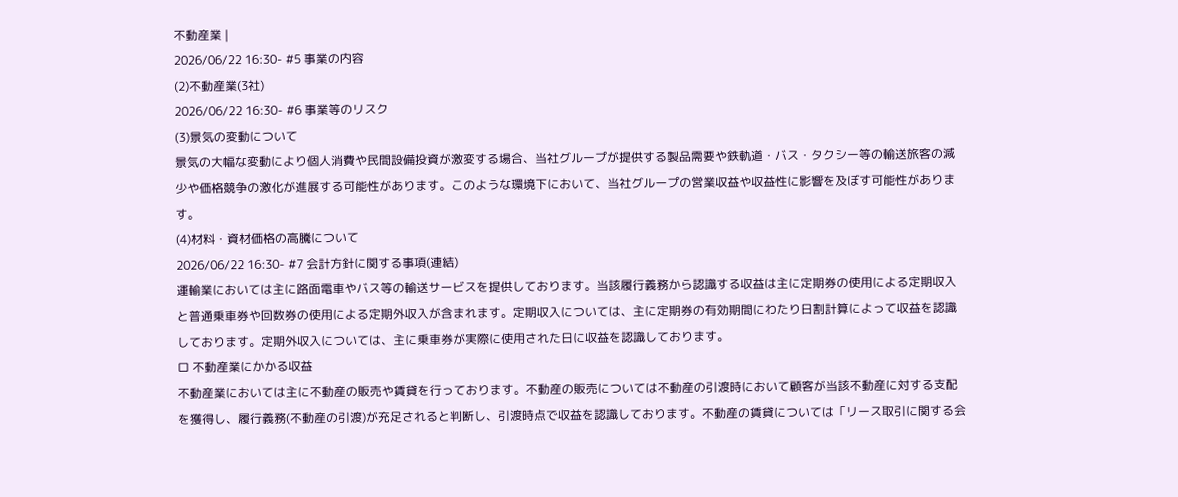不動産業 |
2026/06/22 16:30- #5 事業の内容
(2)不動産業(3社)
2026/06/22 16:30- #6 事業等のリスク
(3)景気の変動について
景気の大幅な変動により個人消費や民間設備投資が激変する場合、当社グループが提供する製品需要や鉄軌道・バス・タクシー等の輸送旅客の減少や価格競争の激化が進展する可能性があります。このような環境下において、当社グループの営業収益や収益性に影響を及ぼす可能性があります。
(4)材料・資材価格の高騰について
2026/06/22 16:30- #7 会計方針に関する事項(連結)
運輸業においては主に路面電車やバス等の輸送サービスを提供しております。当該履行義務から認識する収益は主に定期券の使用による定期収入と普通乗車券や回数券の使用による定期外収入が含まれます。定期収入については、主に定期券の有効期間にわたり日割計算によって収益を認識しております。定期外収入については、主に乗車券が実際に使用された日に収益を認識しております。
ロ 不動産業にかかる収益
不動産業においては主に不動産の販売や賃貸を行っております。不動産の販売については不動産の引渡時において顧客が当該不動産に対する支配を獲得し、履行義務(不動産の引渡)が充足されると判断し、引渡時点で収益を認識しております。不動産の賃貸については「リース取引に関する会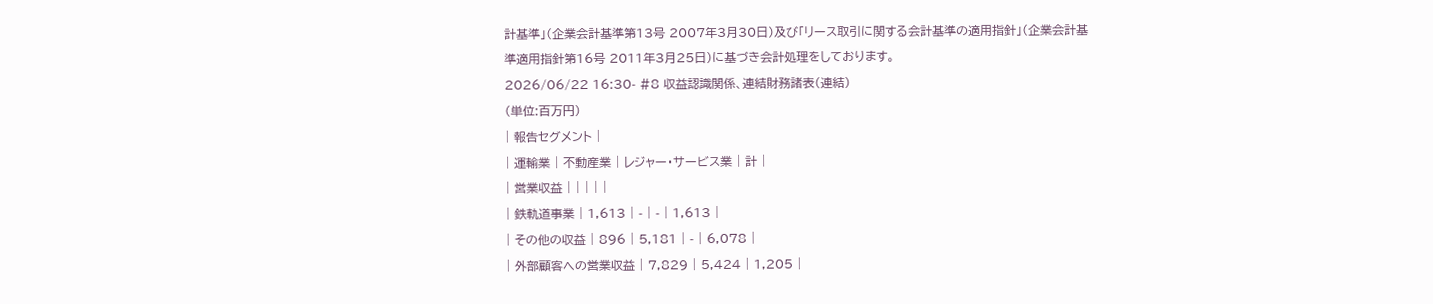計基準」(企業会計基準第13号 2007年3月30日)及び「リース取引に関する会計基準の適用指針」(企業会計基準適用指針第16号 2011年3月25日)に基づき会計処理をしております。
2026/06/22 16:30- #8 収益認識関係、連結財務諸表(連結)
(単位:百万円)
| 報告セグメント |
| 運輸業 | 不動産業 | レジャー・サービス業 | 計 |
| 営業収益 | | | | |
| 鉄軌道事業 | 1,613 | - | - | 1,613 |
| その他の収益 | 896 | 5,181 | - | 6,078 |
| 外部顧客への営業収益 | 7,829 | 5,424 | 1,205 |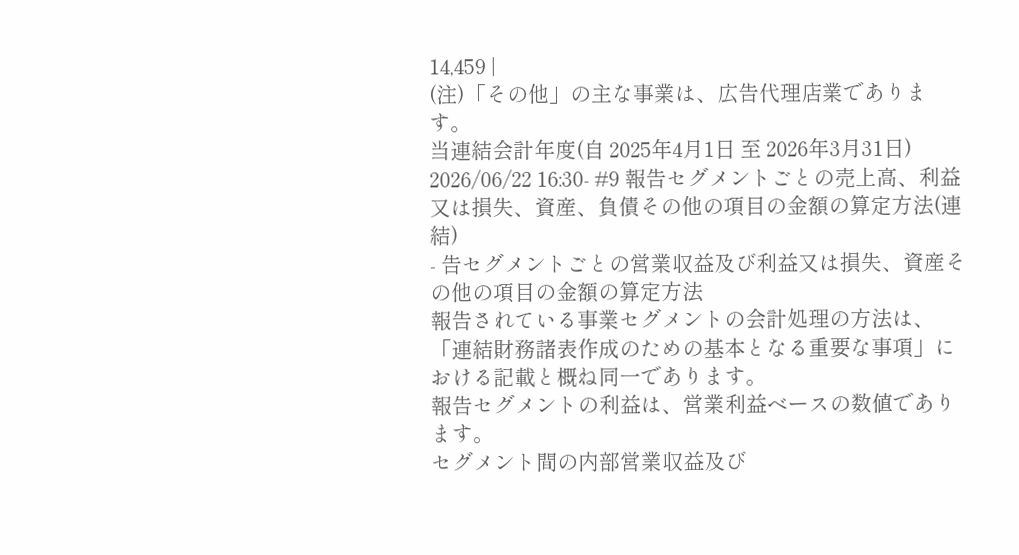14,459 |
(注)「その他」の主な事業は、広告代理店業であります。
当連結会計年度(自 2025年4月1日 至 2026年3月31日)
2026/06/22 16:30- #9 報告セグメントごとの売上高、利益又は損失、資産、負債その他の項目の金額の算定方法(連結)
- 告セグメントごとの営業収益及び利益又は損失、資産その他の項目の金額の算定方法
報告されている事業セグメントの会計処理の方法は、「連結財務諸表作成のための基本となる重要な事項」における記載と概ね同一であります。
報告セグメントの利益は、営業利益ベースの数値であります。
セグメント間の内部営業収益及び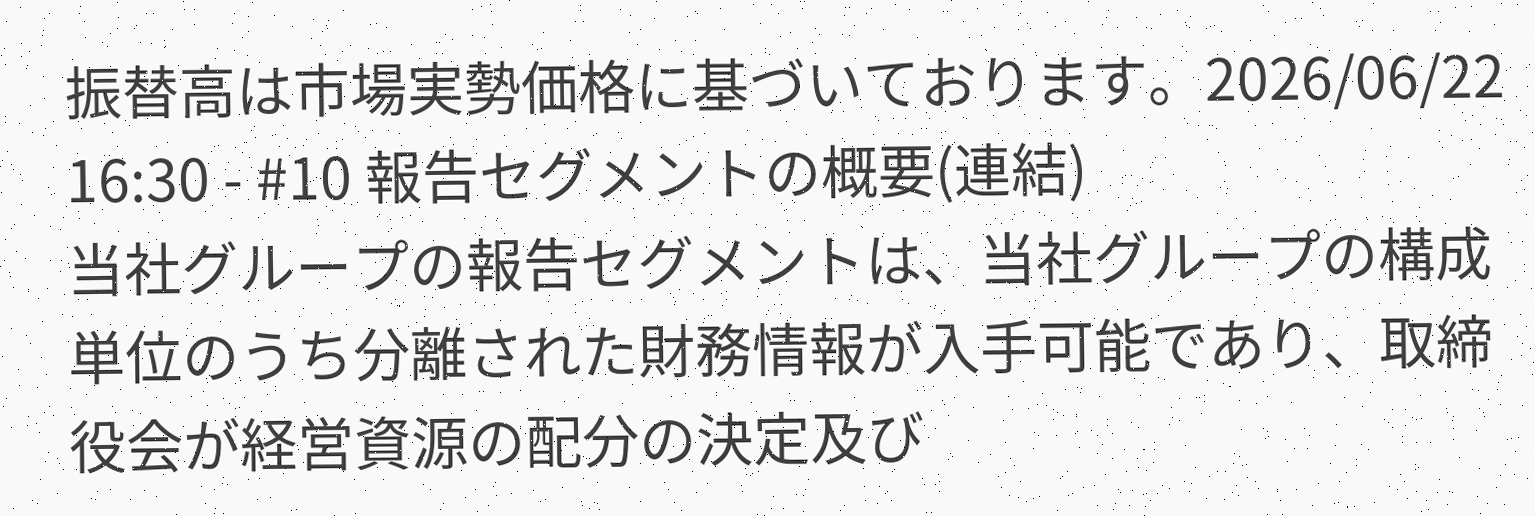振替高は市場実勢価格に基づいております。2026/06/22 16:30 - #10 報告セグメントの概要(連結)
当社グループの報告セグメントは、当社グループの構成単位のうち分離された財務情報が入手可能であり、取締役会が経営資源の配分の決定及び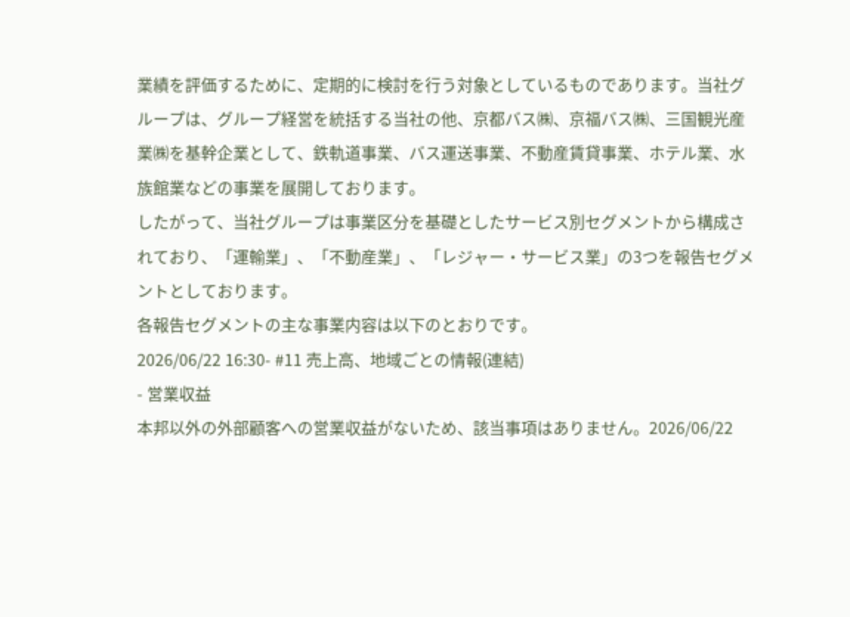業績を評価するために、定期的に検討を行う対象としているものであります。当社グループは、グループ経営を統括する当社の他、京都バス㈱、京福バス㈱、三国観光産業㈱を基幹企業として、鉄軌道事業、バス運送事業、不動産賃貸事業、ホテル業、水族館業などの事業を展開しております。
したがって、当社グループは事業区分を基礎としたサービス別セグメントから構成されており、「運輸業」、「不動産業」、「レジャー・サービス業」の3つを報告セグメントとしております。
各報告セグメントの主な事業内容は以下のとおりです。
2026/06/22 16:30- #11 売上高、地域ごとの情報(連結)
- 営業収益
本邦以外の外部顧客への営業収益がないため、該当事項はありません。2026/06/22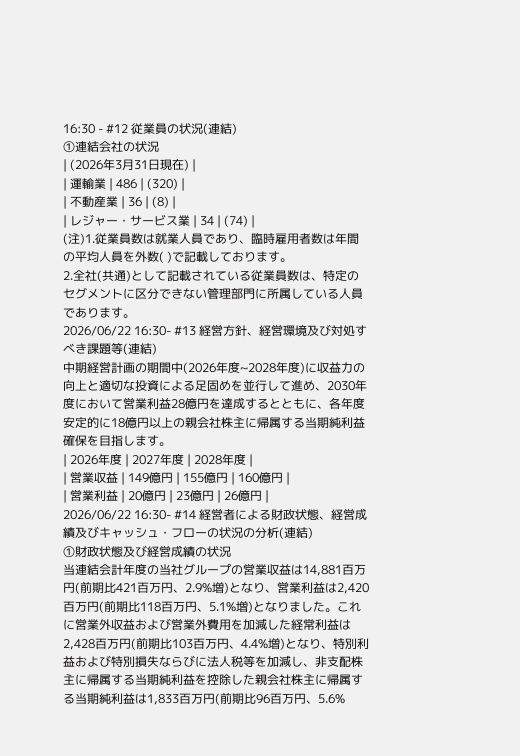16:30 - #12 従業員の状況(連結)
①連結会社の状況
| (2026年3月31日現在) |
| 運輸業 | 486 | (320) |
| 不動産業 | 36 | (8) |
| レジャー・サービス業 | 34 | (74) |
(注)1.従業員数は就業人員であり、臨時雇用者数は年間の平均人員を外数( )で記載しております。
2.全社(共通)として記載されている従業員数は、特定のセグメントに区分できない管理部門に所属している人員であります。
2026/06/22 16:30- #13 経営方針、経営環境及び対処すべき課題等(連結)
中期経営計画の期間中(2026年度~2028年度)に収益力の向上と適切な投資による足固めを並行して進め、2030年度において営業利益28億円を達成するとともに、各年度安定的に18億円以上の親会社株主に帰属する当期純利益確保を目指します。
| 2026年度 | 2027年度 | 2028年度 |
| 営業収益 | 149億円 | 155億円 | 160億円 |
| 営業利益 | 20億円 | 23億円 | 26億円 |
2026/06/22 16:30- #14 経営者による財政状態、経営成績及びキャッシュ・フローの状況の分析(連結)
①財政状態及び経営成績の状況
当連結会計年度の当社グループの営業収益は14,881百万円(前期比421百万円、2.9%増)となり、営業利益は2,420百万円(前期比118百万円、5.1%増)となりました。これに営業外収益および営業外費用を加減した経常利益は2,428百万円(前期比103百万円、4.4%増)となり、特別利益および特別損失ならびに法人税等を加減し、非支配株主に帰属する当期純利益を控除した親会社株主に帰属する当期純利益は1,833百万円(前期比96百万円、5.6%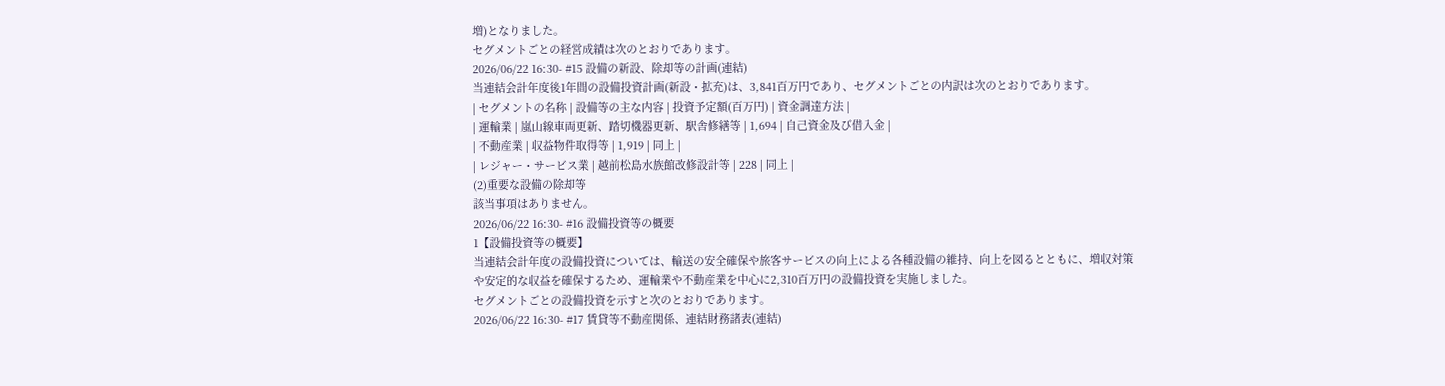増)となりました。
セグメントごとの経営成績は次のとおりであります。
2026/06/22 16:30- #15 設備の新設、除却等の計画(連結)
当連結会計年度後1年間の設備投資計画(新設・拡充)は、3,841百万円であり、セグメントごとの内訳は次のとおりであります。
| セグメントの名称 | 設備等の主な内容 | 投資予定額(百万円) | 資金調達方法 |
| 運輸業 | 嵐山線車両更新、踏切機器更新、駅舎修繕等 | 1,694 | 自己資金及び借入金 |
| 不動産業 | 収益物件取得等 | 1,919 | 同上 |
| レジャー・サービス業 | 越前松島水族館改修設計等 | 228 | 同上 |
(2)重要な設備の除却等
該当事項はありません。
2026/06/22 16:30- #16 設備投資等の概要
1【設備投資等の概要】
当連結会計年度の設備投資については、輸送の安全確保や旅客サービスの向上による各種設備の維持、向上を図るとともに、増収対策や安定的な収益を確保するため、運輸業や不動産業を中心に2,310百万円の設備投資を実施しました。
セグメントごとの設備投資を示すと次のとおりであります。
2026/06/22 16:30- #17 賃貸等不動産関係、連結財務諸表(連結)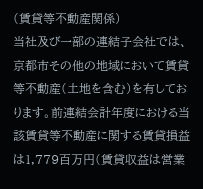(賃貸等不動産関係)
当社及び一部の連結子会社では、京都市その他の地域において賃貸等不動産(土地を含む)を有しております。前連結会計年度における当該賃貸等不動産に関する賃貸損益は1,779百万円(賃貸収益は営業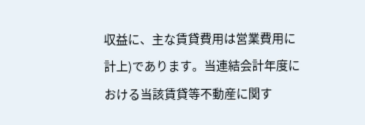収益に、主な賃貸費用は営業費用に計上)であります。当連結会計年度における当該賃貸等不動産に関す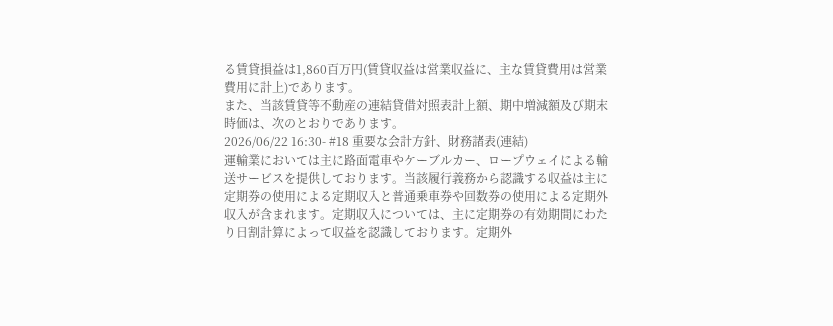る賃貸損益は1,860百万円(賃貸収益は営業収益に、主な賃貸費用は営業費用に計上)であります。
また、当該賃貸等不動産の連結貸借対照表計上額、期中増減額及び期末時価は、次のとおりであります。
2026/06/22 16:30- #18 重要な会計方針、財務諸表(連結)
運輸業においては主に路面電車やケーブルカー、ロープウェイによる輸送サービスを提供しております。当該履行義務から認識する収益は主に定期券の使用による定期収入と普通乗車券や回数券の使用による定期外収入が含まれます。定期収入については、主に定期券の有効期間にわたり日割計算によって収益を認識しております。定期外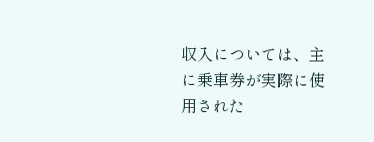収入については、主に乗車券が実際に使用された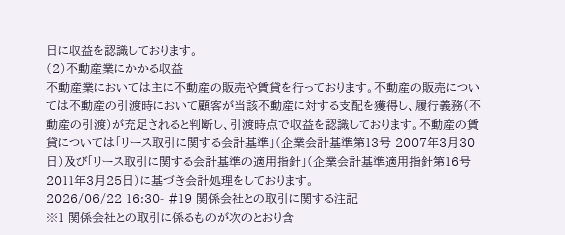日に収益を認識しております。
(2)不動産業にかかる収益
不動産業においては主に不動産の販売や賃貸を行っております。不動産の販売については不動産の引渡時において顧客が当該不動産に対する支配を獲得し、履行義務(不動産の引渡)が充足されると判断し、引渡時点で収益を認識しております。不動産の賃貸については「リース取引に関する会計基準」(企業会計基準第13号 2007年3月30日)及び「リース取引に関する会計基準の適用指針」(企業会計基準適用指針第16号 2011年3月25日)に基づき会計処理をしております。
2026/06/22 16:30- #19 関係会社との取引に関する注記
※1 関係会社との取引に係るものが次のとおり含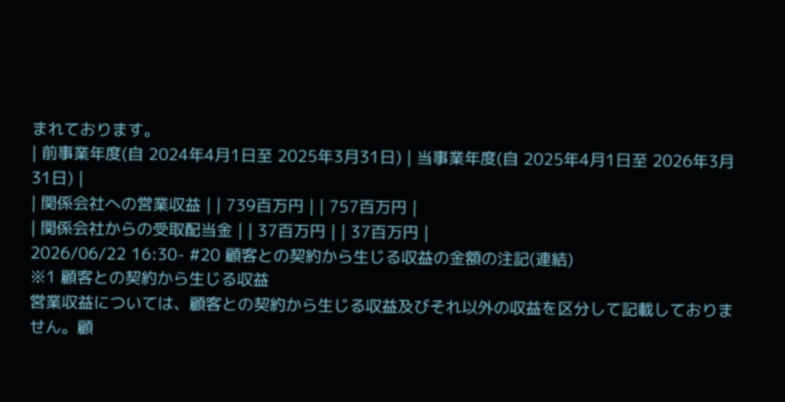まれております。
| 前事業年度(自 2024年4月1日至 2025年3月31日) | 当事業年度(自 2025年4月1日至 2026年3月31日) |
| 関係会社への営業収益 | | 739百万円 | | 757百万円 |
| 関係会社からの受取配当金 | | 37百万円 | | 37百万円 |
2026/06/22 16:30- #20 顧客との契約から生じる収益の金額の注記(連結)
※1 顧客との契約から生じる収益
営業収益については、顧客との契約から生じる収益及びそれ以外の収益を区分して記載しておりません。顧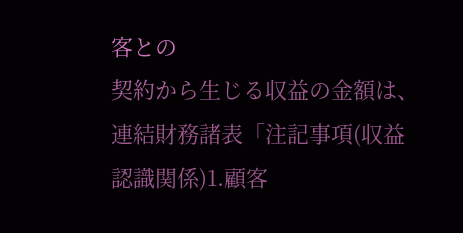客との
契約から生じる収益の金額は、連結財務諸表「注記事項(収益認識関係)1.顧客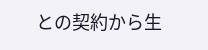との契約から生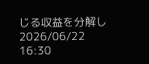じる収益を分解し
2026/06/22 16:30